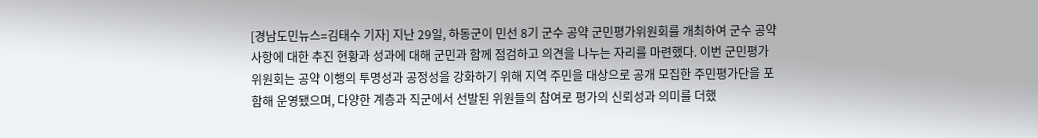[경남도민뉴스=김태수 기자] 지난 29일, 하동군이 민선 8기 군수 공약 군민평가위원회를 개최하여 군수 공약사항에 대한 추진 현황과 성과에 대해 군민과 함께 점검하고 의견을 나누는 자리를 마련했다. 이번 군민평가위원회는 공약 이행의 투명성과 공정성을 강화하기 위해 지역 주민을 대상으로 공개 모집한 주민평가단을 포함해 운영됐으며, 다양한 계층과 직군에서 선발된 위원들의 참여로 평가의 신뢰성과 의미를 더했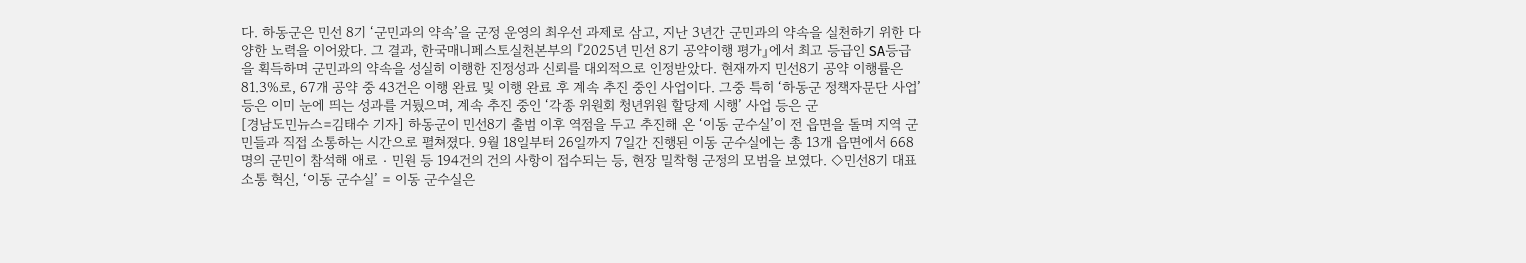다. 하동군은 민선 8기 ‘군민과의 약속’을 군정 운영의 최우선 과제로 삼고, 지난 3년간 군민과의 약속을 실천하기 위한 다양한 노력을 이어왔다. 그 결과, 한국매니페스토실천본부의 『2025년 민선 8기 공약이행 평가』에서 최고 등급인 SA등급을 획득하며 군민과의 약속을 성실히 이행한 진정성과 신뢰를 대외적으로 인정받았다. 현재까지 민선8기 공약 이행률은 81.3%로, 67개 공약 중 43건은 이행 완료 및 이행 완료 후 계속 추진 중인 사업이다. 그중 특히 ‘하동군 정책자문단 사업’ 등은 이미 눈에 띄는 성과를 거뒀으며, 계속 추진 중인 ‘각종 위원회 청년위원 할당제 시행’ 사업 등은 군
[경남도민뉴스=김태수 기자] 하동군이 민선8기 출범 이후 역점을 두고 추진해 온 ‘이동 군수실’이 전 읍면을 돌며 지역 군민들과 직접 소통하는 시간으로 펼쳐졌다. 9월 18일부터 26일까지 7일간 진행된 이동 군수실에는 총 13개 읍면에서 668명의 군민이 참석해 애로‧민원 등 194건의 건의 사항이 접수되는 등, 현장 밀착형 군정의 모범을 보였다. ◇민선8기 대표 소통 혁신, ‘이동 군수실’ = 이동 군수실은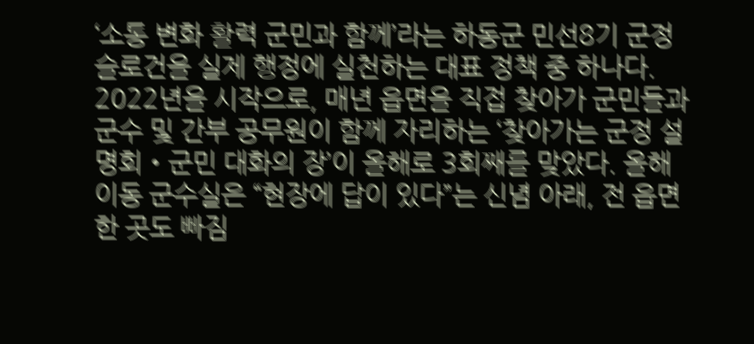‘소통 변화 활력 군민과 함께’라는 하동군 민선8기 군정 슬로건을 실제 행정에 실천하는 대표 정책 중 하나다. 2022년을 시작으로, 매년 읍면을 직접 찾아가 군민들과 군수 및 간부 공무원이 함께 자리하는 ‘찾아가는 군정 설명회‧군민 대화의 장’이 올해로 3회째를 맞았다. 올해 이동 군수실은 “현장에 답이 있다”는 신념 아래, 전 읍면 한 곳도 빠짐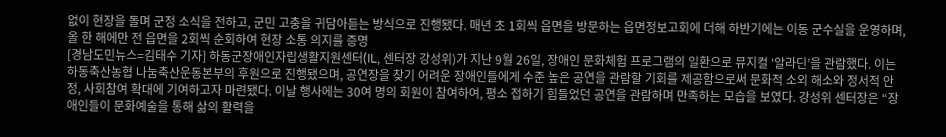없이 현장을 돌며 군정 소식을 전하고, 군민 고충을 귀담아듣는 방식으로 진행됐다. 매년 초 1회씩 읍면을 방문하는 읍면정보고회에 더해 하반기에는 이동 군수실을 운영하며, 올 한 해에만 전 읍면을 2회씩 순회하여 현장 소통 의지를 증명
[경남도민뉴스=김태수 기자] 하동군장애인자립생활지원센터(IL, 센터장 강성위)가 지난 9월 26일, 장애인 문화체험 프로그램의 일환으로 뮤지컬 ‘알라딘’을 관람했다. 이는 하동축산농협 나눔축산운동본부의 후원으로 진행됐으며, 공연장을 찾기 어려운 장애인들에게 수준 높은 공연을 관람할 기회를 제공함으로써 문화적 소외 해소와 정서적 안정, 사회참여 확대에 기여하고자 마련됐다. 이날 행사에는 30여 명의 회원이 참여하여, 평소 접하기 힘들었던 공연을 관람하며 만족하는 모습을 보였다. 강성위 센터장은 “장애인들이 문화예술을 통해 삶의 활력을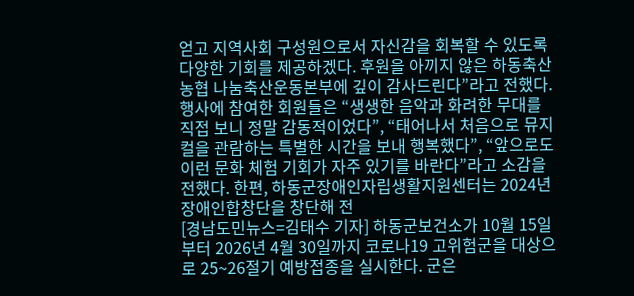얻고 지역사회 구성원으로서 자신감을 회복할 수 있도록 다양한 기회를 제공하겠다. 후원을 아끼지 않은 하동축산농협 나눔축산운동본부에 깊이 감사드린다”라고 전했다. 행사에 참여한 회원들은 “생생한 음악과 화려한 무대를 직접 보니 정말 감동적이었다”, “태어나서 처음으로 뮤지컬을 관람하는 특별한 시간을 보내 행복했다”, “앞으로도 이런 문화 체험 기회가 자주 있기를 바란다”라고 소감을 전했다. 한편, 하동군장애인자립생활지원센터는 2024년 장애인합창단을 창단해 전
[경남도민뉴스=김태수 기자] 하동군보건소가 10월 15일부터 2026년 4월 30일까지 코로나19 고위험군을 대상으로 25~26절기 예방접종을 실시한다. 군은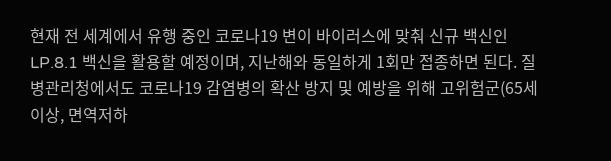현재 전 세계에서 유행 중인 코로나19 변이 바이러스에 맞춰 신규 백신인 LP.8.1 백신을 활용할 예정이며, 지난해와 동일하게 1회만 접종하면 된다. 질병관리청에서도 코로나19 감염병의 확산 방지 및 예방을 위해 고위험군(65세 이상, 면역저하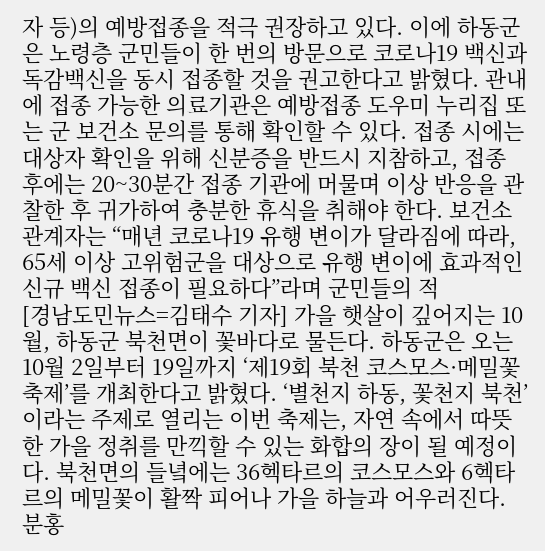자 등)의 예방접종을 적극 권장하고 있다. 이에 하동군은 노령층 군민들이 한 번의 방문으로 코로나19 백신과 독감백신을 동시 접종할 것을 권고한다고 밝혔다. 관내에 접종 가능한 의료기관은 예방접종 도우미 누리집 또는 군 보건소 문의를 통해 확인할 수 있다. 접종 시에는 대상자 확인을 위해 신분증을 반드시 지참하고, 접종 후에는 20~30분간 접종 기관에 머물며 이상 반응을 관찰한 후 귀가하여 충분한 휴식을 취해야 한다. 보건소 관계자는 “매년 코로나19 유행 변이가 달라짐에 따라, 65세 이상 고위험군을 대상으로 유행 변이에 효과적인 신규 백신 접종이 필요하다”라며 군민들의 적
[경남도민뉴스=김태수 기자] 가을 햇살이 깊어지는 10월, 하동군 북천면이 꽃바다로 물든다. 하동군은 오는 10월 2일부터 19일까지 ‘제19회 북천 코스모스·메밀꽃 축제’를 개최한다고 밝혔다. ‘별천지 하동, 꽃천지 북천’이라는 주제로 열리는 이번 축제는, 자연 속에서 따뜻한 가을 정취를 만끽할 수 있는 화합의 장이 될 예정이다. 북천면의 들녘에는 36헥타르의 코스모스와 6헥타르의 메밀꽃이 활짝 피어나 가을 하늘과 어우러진다. 분홍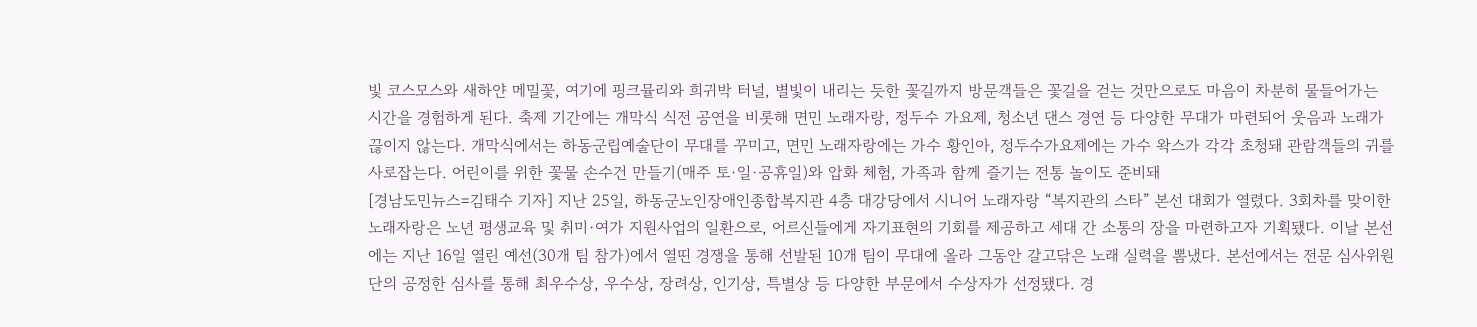빛 코스모스와 새하얀 메밀꽃, 여기에 핑크뮬리와 희귀박 터널, 별빛이 내리는 듯한 꽃길까지 방문객들은 꽃길을 걷는 것만으로도 마음이 차분히 물들어가는 시간을 경험하게 된다. 축제 기간에는 개막식 식전 공연을 비롯해 면민 노래자랑, 정두수 가요제, 청소년 댄스 경연 등 다양한 무대가 마련되어 웃음과 노래가 끊이지 않는다. 개막식에서는 하동군립예술단이 무대를 꾸미고, 면민 노래자랑에는 가수 황인아, 정두수가요제에는 가수 왁스가 각각 초청돼 관람객들의 귀를 사로잡는다. 어린이를 위한 꽃물 손수건 만들기(매주 토·일·공휴일)와 압화 체험, 가족과 함께 즐기는 전통 놀이도 준비돼
[경남도민뉴스=김태수 기자] 지난 25일, 하동군노인장애인종합복지관 4층 대강당에서 시니어 노래자랑 “복지관의 스타” 본선 대회가 열렸다. 3회차를 맞이한 노래자랑은 노년 평생교육 및 취미·여가 지원사업의 일환으로, 어르신들에게 자기표현의 기회를 제공하고 세대 간 소통의 장을 마련하고자 기획됐다. 이날 본선에는 지난 16일 열린 예선(30개 팀 참가)에서 열띤 경쟁을 통해 선발된 10개 팀이 무대에 올라 그동안 갈고닦은 노래 실력을 뽐냈다. 본선에서는 전문 심사위원단의 공정한 심사를 통해 최우수상, 우수상, 장려상, 인기상, 특별상 등 다양한 부문에서 수상자가 선정됐다. 경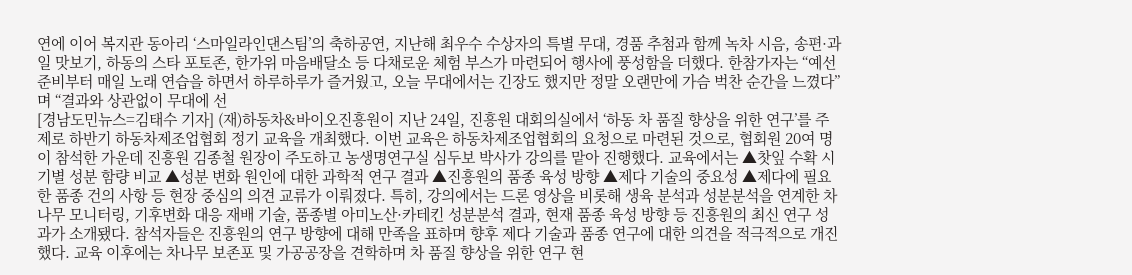연에 이어 복지관 동아리 ‘스마일라인댄스팀’의 축하공연, 지난해 최우수 수상자의 특별 무대, 경품 추첨과 함께 녹차 시음, 송편·과일 맛보기, 하동의 스타 포토존, 한가위 마음배달소 등 다채로운 체험 부스가 마련되어 행사에 풍성함을 더했다. 한참가자는 “예선 준비부터 매일 노래 연습을 하면서 하루하루가 즐거웠고, 오늘 무대에서는 긴장도 했지만 정말 오랜만에 가슴 벅찬 순간을 느꼈다”며 “결과와 상관없이 무대에 선
[경남도민뉴스=김태수 기자] (재)하동차&바이오진흥원이 지난 24일, 진흥원 대회의실에서 ‘하동 차 품질 향상을 위한 연구’를 주제로 하반기 하동차제조업협회 정기 교육을 개최했다. 이번 교육은 하동차제조업협회의 요청으로 마련된 것으로, 협회원 20여 명이 참석한 가운데 진흥원 김종철 원장이 주도하고 농생명연구실 심두보 박사가 강의를 맡아 진행했다. 교육에서는 ▲찻잎 수확 시기별 성분 함량 비교 ▲성분 변화 원인에 대한 과학적 연구 결과 ▲진흥원의 품종 육성 방향 ▲제다 기술의 중요성 ▲제다에 필요한 품종 건의 사항 등 현장 중심의 의견 교류가 이뤄졌다. 특히, 강의에서는 드론 영상을 비롯해 생육 분석과 성분분석을 연계한 차나무 모니터링, 기후변화 대응 재배 기술, 품종별 아미노산·카테킨 성분분석 결과, 현재 품종 육성 방향 등 진흥원의 최신 연구 성과가 소개됐다. 참석자들은 진흥원의 연구 방향에 대해 만족을 표하며 향후 제다 기술과 품종 연구에 대한 의견을 적극적으로 개진했다. 교육 이후에는 차나무 보존포 및 가공공장을 견학하며 차 품질 향상을 위한 연구 현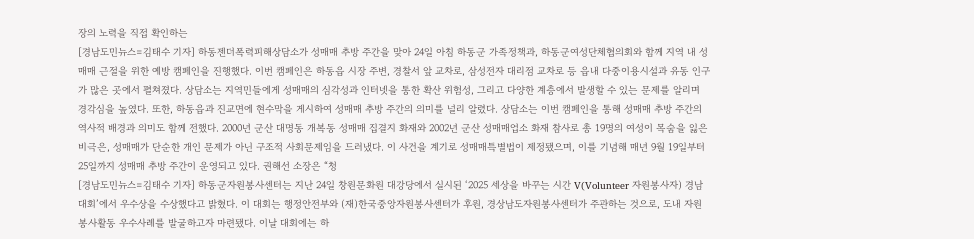장의 노력을 직접 확인하는
[경남도민뉴스=김태수 기자] 하동젠더폭력피해상담소가 성매매 추방 주간을 맞아 24일 아침 하동군 가족정책과, 하동군여성단체협의회와 함께 지역 내 성매매 근절을 위한 예방 캠페인을 진행했다. 이번 캠페인은 하동읍 시장 주변, 경찰서 앞 교차로, 삼성전자 대리점 교차로 등 읍내 다중이용시설과 유동 인구가 많은 곳에서 펼쳐졌다. 상담소는 지역민들에게 성매매의 심각성과 인터넷을 통한 확산 위험성, 그리고 다양한 계층에서 발생할 수 있는 문제를 알리며 경각심을 높였다. 또한, 하동읍과 진교면에 현수막을 게시하여 성매매 추방 주간의 의미를 널리 알렸다. 상담소는 이번 캠페인을 통해 성매매 추방 주간의 역사적 배경과 의미도 함께 전했다. 2000년 군산 대명동 개복동 성매매 집결지 화재와 2002년 군산 성매매업소 화재 참사로 총 19명의 여성이 목숨을 잃은 비극은, 성매매가 단순한 개인 문제가 아닌 구조적 사회문제임을 드러냈다. 이 사건을 계기로 성매매특별법이 제정됐으며, 이를 기념해 매년 9월 19일부터 25일까지 성매매 추방 주간이 운영되고 있다. 권해선 소장은 “청
[경남도민뉴스=김태수 기자] 하동군자원봉사센터는 지난 24일 창원문화원 대강당에서 실시된 ‘2025 세상을 바꾸는 시간 V(Volunteer 자원봉사자) 경남대회’에서 우수상을 수상했다고 밝혔다. 이 대회는 행정안전부와 (재)한국중앙자원봉사센터가 후원, 경상남도자원봉사센터가 주관하는 것으로, 도내 자원봉사활동 우수사례를 발굴하고자 마련됐다. 이날 대회에는 하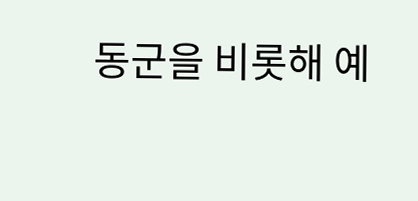동군을 비롯해 예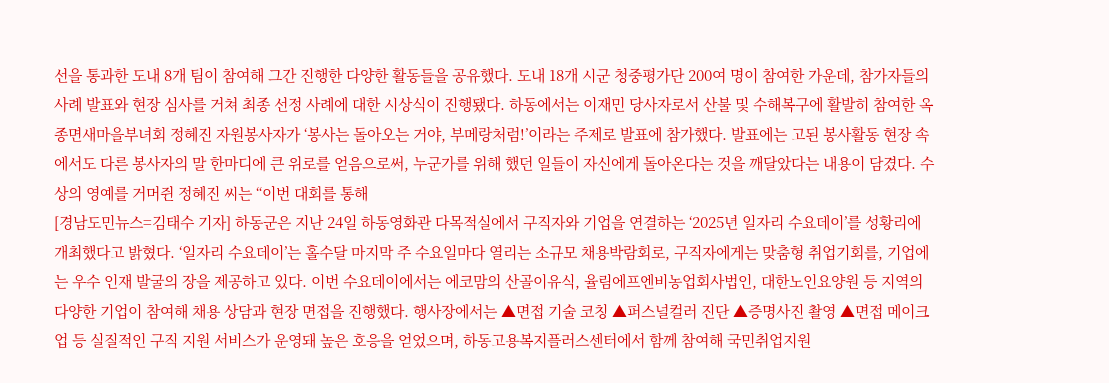선을 통과한 도내 8개 팀이 참여해 그간 진행한 다양한 활동들을 공유했다. 도내 18개 시군 청중평가단 200여 명이 참여한 가운데, 참가자들의 사례 발표와 현장 심사를 거쳐 최종 선정 사례에 대한 시상식이 진행됐다. 하동에서는 이재민 당사자로서 산불 및 수해복구에 활발히 참여한 옥종면새마을부녀회 정혜진 자원봉사자가 ‘봉사는 돌아오는 거야, 부메랑처럼!’이라는 주제로 발표에 참가했다. 발표에는 고된 봉사활동 현장 속에서도 다른 봉사자의 말 한마디에 큰 위로를 얻음으로써, 누군가를 위해 했던 일들이 자신에게 돌아온다는 것을 깨달았다는 내용이 담겼다. 수상의 영예를 거머쥔 정혜진 씨는 “이번 대회를 통해
[경남도민뉴스=김태수 기자] 하동군은 지난 24일 하동영화관 다목적실에서 구직자와 기업을 연결하는 ‘2025년 일자리 수요데이’를 성황리에 개최했다고 밝혔다. ‘일자리 수요데이’는 홀수달 마지막 주 수요일마다 열리는 소규모 채용박람회로, 구직자에게는 맞춤형 취업기회를, 기업에는 우수 인재 발굴의 장을 제공하고 있다. 이번 수요데이에서는 에코맘의 산골이유식, 율림에프엔비농업회사법인, 대한노인요양원 등 지역의 다양한 기업이 참여해 채용 상담과 현장 면접을 진행했다. 행사장에서는 ▲면접 기술 코칭 ▲퍼스널컬러 진단 ▲증명사진 촬영 ▲면접 메이크업 등 실질적인 구직 지원 서비스가 운영돼 높은 호응을 얻었으며, 하동고용복지플러스센터에서 함께 참여해 국민취업지원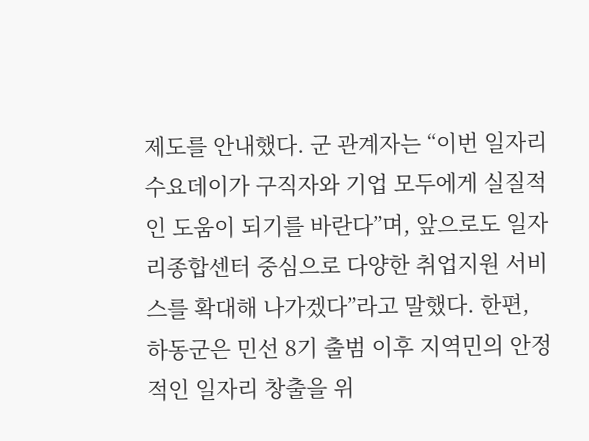제도를 안내했다. 군 관계자는 “이번 일자리 수요데이가 구직자와 기업 모두에게 실질적인 도움이 되기를 바란다”며, 앞으로도 일자리종합센터 중심으로 다양한 취업지원 서비스를 확대해 나가겠다”라고 말했다. 한편, 하동군은 민선 8기 출범 이후 지역민의 안정적인 일자리 창출을 위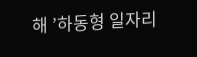해 ’하동형 일자리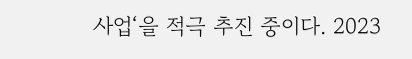사업‘을 적극 추진 중이다. 2023